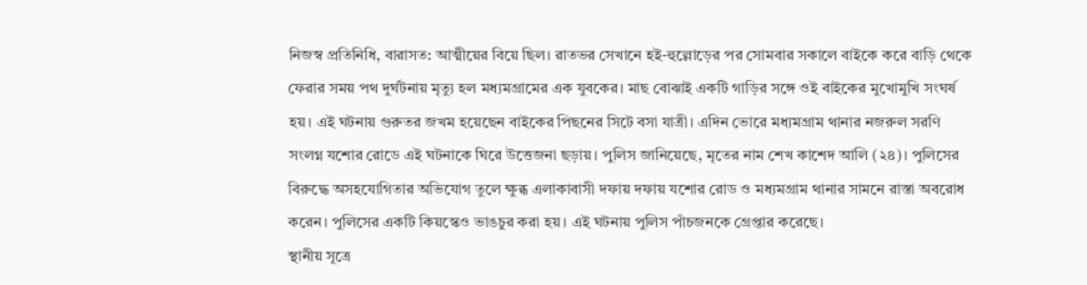নিজস্ব প্রতিনিধি, বারাসত: আত্মীয়ের বিয়ে ছিল। রাতভর সেখানে হই-হুল্লোড়ের পর সোমবার সকালে বাইকে করে বাড়ি থেকে ফেরার সময় পথ দুর্ঘটনায় মৃত্যু হল মধ্যমগ্রামের এক যুবকের। মাছ বোঝাই একটি গাড়ির সঙ্গে ওই বাইকের মুখোমুখি সংঘর্ষ হয়। এই ঘটনায় গুরুতর জখম হয়েছেন বাইকের পিছনের সিটে বসা যাত্রী। এদিন ভোরে মধ্যমগ্রাম থানার নজরুল সরণি সংলগ্ন যশোর রোডে এই ঘটনাকে ঘিরে উত্তেজনা ছড়ায়। পুলিস জানিয়েছে, মৃতের নাম শেখ কাশেদ আলি (২৪)। পুলিসের বিরুদ্ধে অসহযোগিতার অভিযোগ তুলে ক্ষুব্ধ এলাকাবাসী দফায় দফায় যশোর রোড ও মধ্যমগ্রাম থানার সামনে রাস্তা অবরোধ করেন। পুলিসের একটি কিয়স্কেও ভাঙচুর করা হয়। এই ঘটনায় পুলিস পাঁচজনকে গ্রেপ্তার করেছে।
স্থানীয় সূত্রে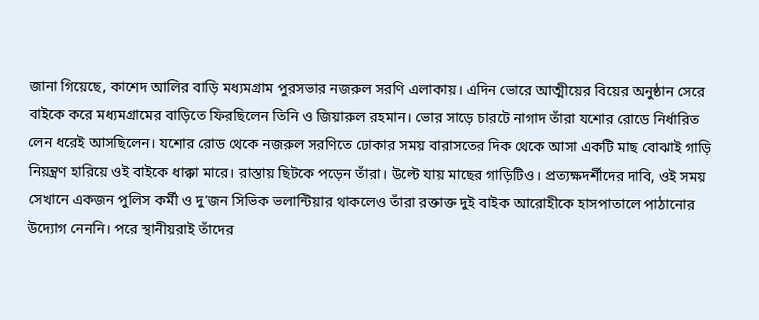জানা গিয়েছে, কাশেদ আলির বাড়ি মধ্যমগ্রাম পুরসভার নজরুল সরণি এলাকায়। এদিন ভোরে আত্মীয়ের বিয়ের অনুষ্ঠান সেরে বাইকে করে মধ্যমগ্রামের বাড়িতে ফিরছিলেন তিনি ও জিয়ারুল রহমান। ভোর সাড়ে চারটে নাগাদ তাঁরা যশোর রোডে নির্ধারিত লেন ধরেই আসছিলেন। যশোর রোড থেকে নজরুল সরণিতে ঢোকার সময় বারাসতের দিক থেকে আসা একটি মাছ বোঝাই গাড়ি নিয়ন্ত্রণ হারিয়ে ওই বাইকে ধাক্কা মারে। রাস্তায় ছিটকে পড়েন তাঁরা। উল্টে যায় মাছের গাড়িটিও। প্রত্যক্ষদর্শীদের দাবি, ওই সময় সেখানে একজন পুলিস কর্মী ও দু’জন সিভিক ভলান্টিয়ার থাকলেও তাঁরা রক্তাক্ত দুই বাইক আরোহীকে হাসপাতালে পাঠানোর উদ্যোগ নেননি। পরে স্থানীয়রাই তাঁদের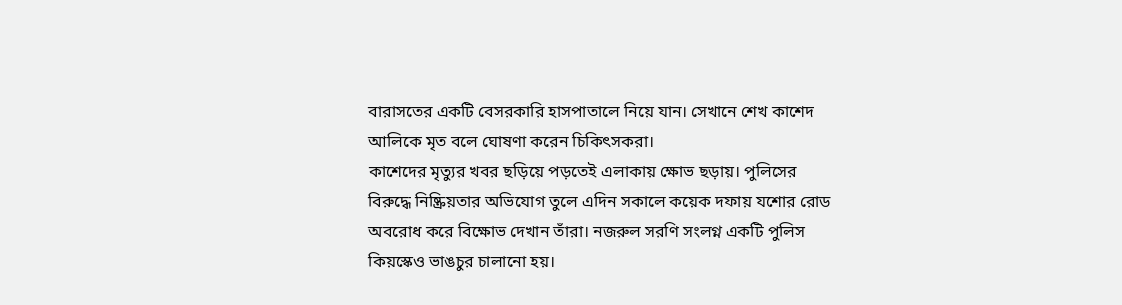বারাসতের একটি বেসরকারি হাসপাতালে নিয়ে যান। সেখানে শেখ কাশেদ আলিকে মৃত বলে ঘোষণা করেন চিকিৎসকরা।
কাশেদের মৃত্যুর খবর ছড়িয়ে পড়তেই এলাকায় ক্ষোভ ছড়ায়। পুলিসের বিরুদ্ধে নিষ্ক্রিয়তার অভিযোগ তুলে এদিন সকালে কয়েক দফায় যশোর রোড অবরোধ করে বিক্ষোভ দেখান তাঁরা। নজরুল সরণি সংলগ্ন একটি পুলিস কিয়স্কেও ভাঙচুর চালানো হয়।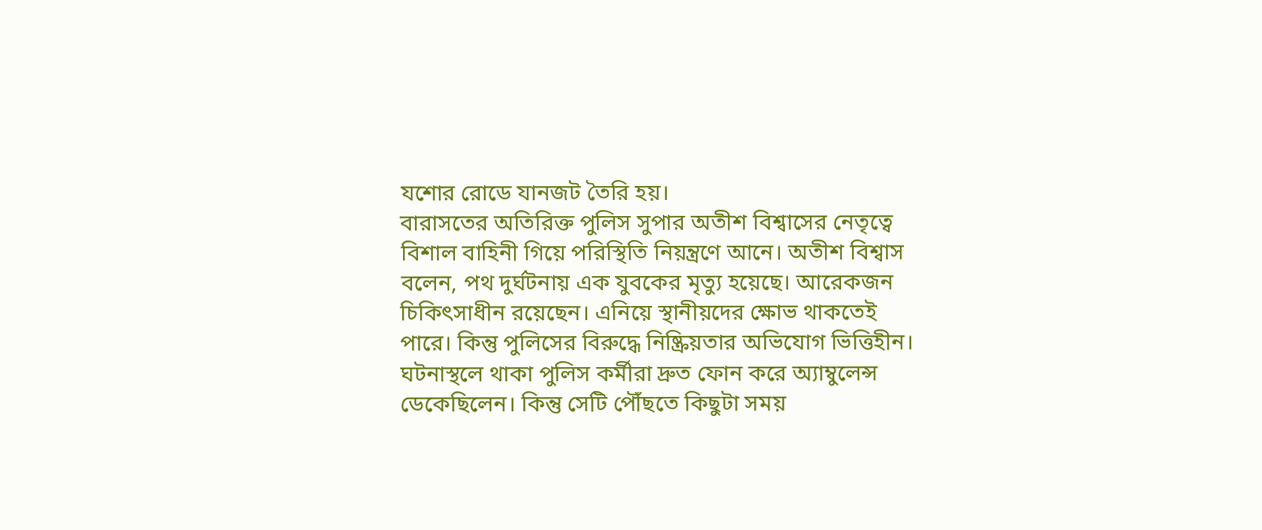যশোর রোডে যানজট তৈরি হয়।
বারাসতের অতিরিক্ত পুলিস সুপার অতীশ বিশ্বাসের নেতৃত্বে বিশাল বাহিনী গিয়ে পরিস্থিতি নিয়ন্ত্রণে আনে। অতীশ বিশ্বাস বলেন, পথ দুর্ঘটনায় এক যুবকের মৃত্যু হয়েছে। আরেকজন চিকিৎসাধীন রয়েছেন। এনিয়ে স্থানীয়দের ক্ষোভ থাকতেই পারে। কিন্তু পুলিসের বিরুদ্ধে নিষ্ক্রিয়তার অভিযোগ ভিত্তিহীন। ঘটনাস্থলে থাকা পুলিস কর্মীরা দ্রুত ফোন করে অ্যাম্বুলেন্স ডেকেছিলেন। কিন্তু সেটি পৌঁছতে কিছুটা সময়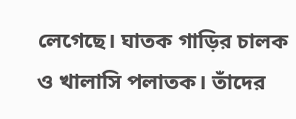লেগেছে। ঘাতক গাড়ির চালক ও খালাসি পলাতক। তাঁদের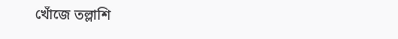খোঁজে তল্লাশি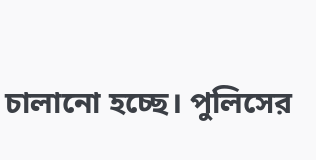চালানো হচ্ছে। পুলিসের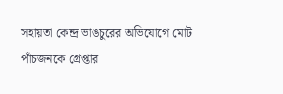সহায়তা কেন্দ্র ভাঙচুরের অভিযোগে মোট পাঁচজনকে গ্রেপ্তার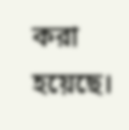করা হয়েছে।